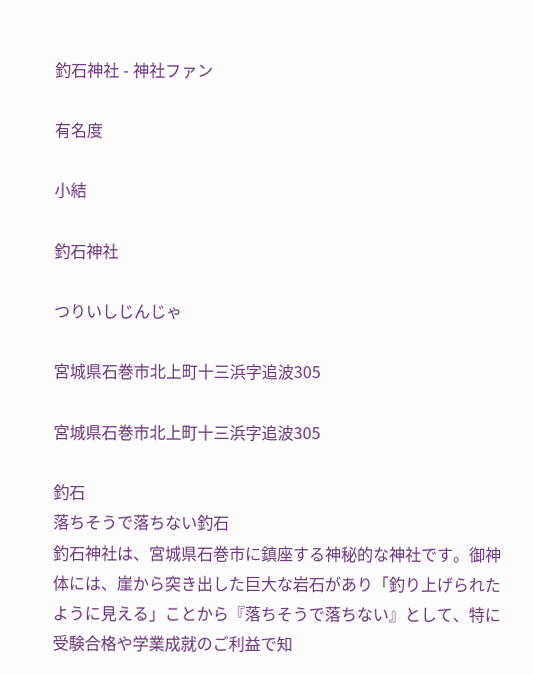釣石神社 - 神社ファン

有名度

小結

釣石神社

つりいしじんじゃ

宮城県石巻市北上町十三浜字追波305

宮城県石巻市北上町十三浜字追波305

釣石
落ちそうで落ちない釣石
釣石神社は、宮城県石巻市に鎮座する神秘的な神社です。御神体には、崖から突き出した巨大な岩石があり「釣り上げられたように見える」ことから『落ちそうで落ちない』として、特に受験合格や学業成就のご利益で知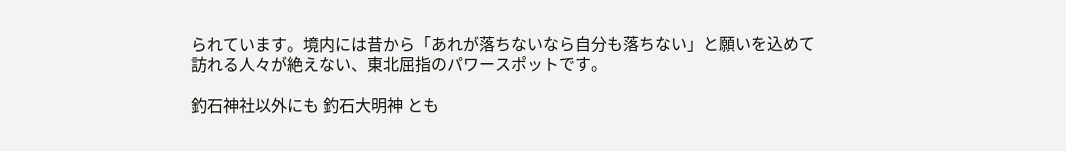られています。境内には昔から「あれが落ちないなら自分も落ちない」と願いを込めて訪れる人々が絶えない、東北屈指のパワースポットです。

釣石神社以外にも 釣石大明神 とも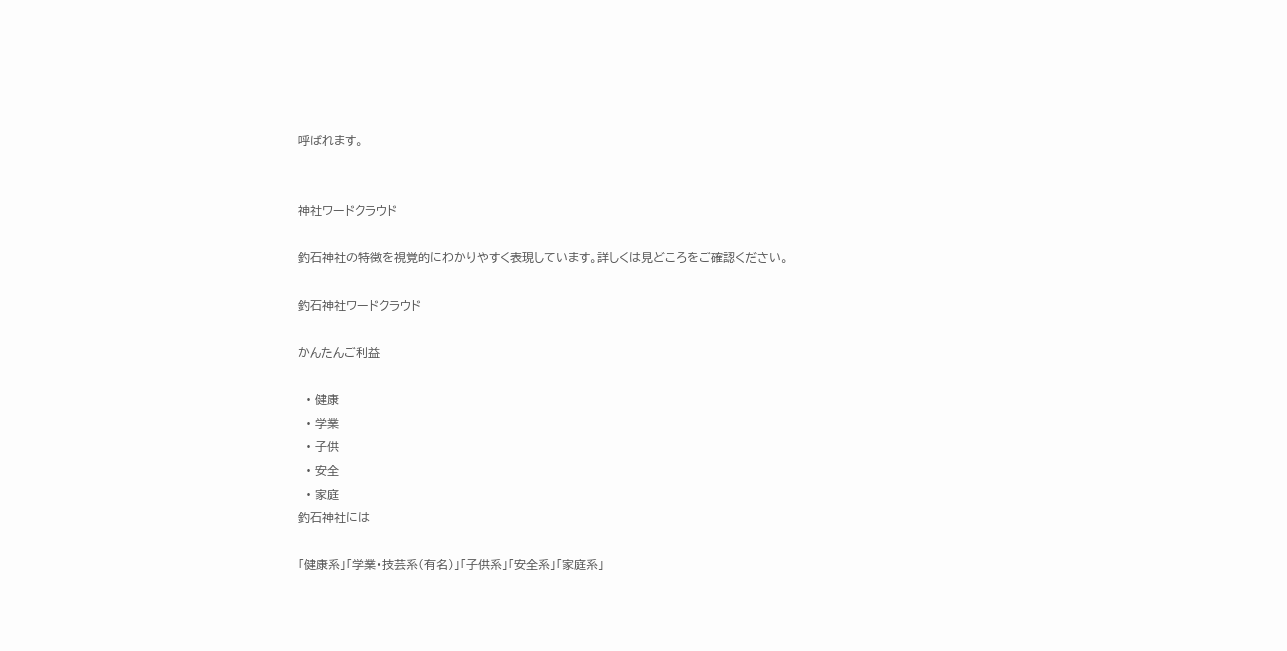呼ばれます。


神社ワードクラウド

釣石神社の特徴を視覚的にわかりやすく表現しています。詳しくは見どころをご確認ください。

釣石神社ワードクラウド

かんたんご利益

  • 健康
  • 学業
  • 子供
  • 安全
  • 家庭
釣石神社には

「健康系」「学業・技芸系(有名)」「子供系」「安全系」「家庭系」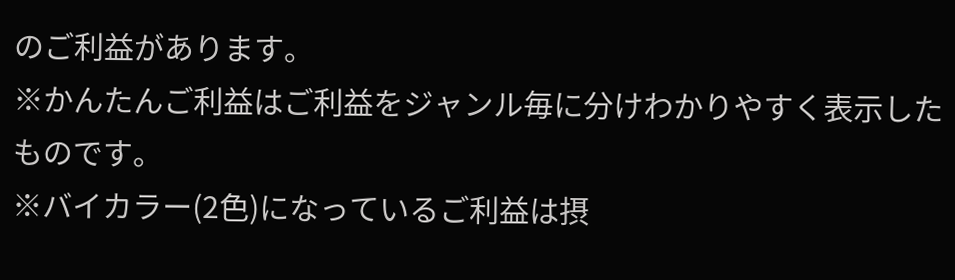のご利益があります。
※かんたんご利益はご利益をジャンル毎に分けわかりやすく表示したものです。
※バイカラー(2色)になっているご利益は摂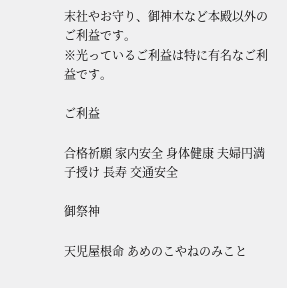末社やお守り、御神木など本殿以外のご利益です。
※光っているご利益は特に有名なご利益です。

ご利益

合格祈願 家内安全 身体健康 夫婦円満 子授け 長寿 交通安全

御祭神

天児屋根命 あめのこやねのみこと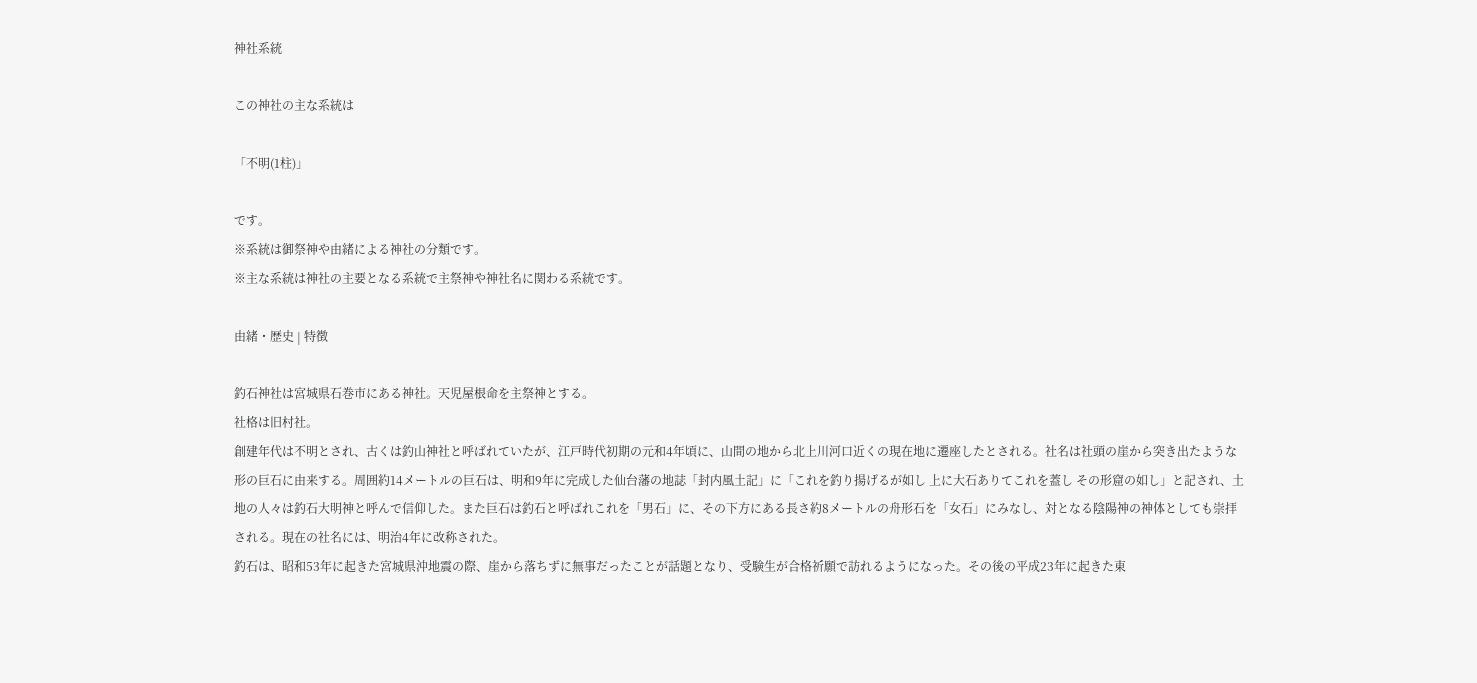神社系統

この神社の主な系統は

「不明(1柱)」

です。
※系統は御祭神や由緒による神社の分類です。
※主な系統は神社の主要となる系統で主祭神や神社名に関わる系統です。

由緒・歴史 | 特徴

釣石神社は宮城県石巻市にある神社。天児屋根命を主祭神とする。
社格は旧村社。
創建年代は不明とされ、古くは釣山神社と呼ばれていたが、江戸時代初期の元和4年頃に、山間の地から北上川河口近くの現在地に遷座したとされる。社名は社頭の崖から突き出たような形の巨石に由来する。周囲約14メートルの巨石は、明和9年に完成した仙台藩の地誌「封内風土記」に「これを釣り揚げるが如し 上に大石ありてこれを蓋し その形窟の如し」と記され、土地の人々は釣石大明神と呼んで信仰した。また巨石は釣石と呼ばれこれを「男石」に、その下方にある長さ約8メートルの舟形石を「女石」にみなし、対となる陰陽神の神体としても崇拝される。現在の社名には、明治4年に改称された。
釣石は、昭和53年に起きた宮城県沖地震の際、崖から落ちずに無事だったことが話題となり、受験生が合格祈願で訪れるようになった。その後の平成23年に起きた東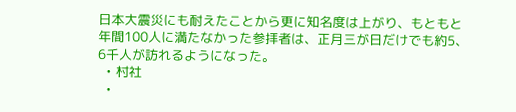日本大震災にも耐えたことから更に知名度は上がり、もともと年間100人に満たなかった参拝者は、正月三が日だけでも約5、6千人が訪れるようになった。
  • 村社
  •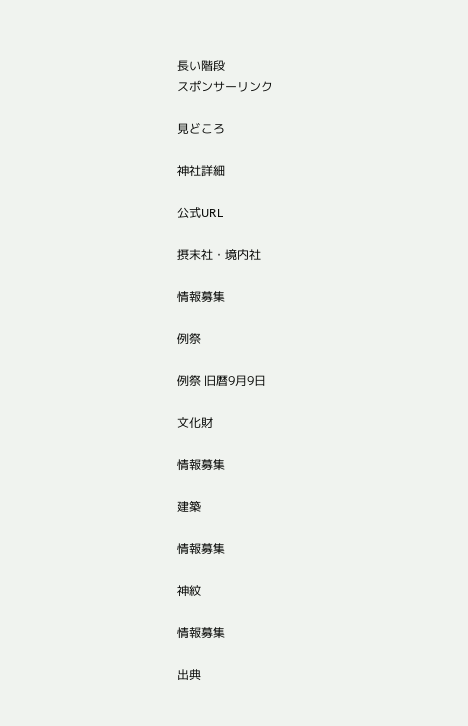長い階段
スポンサーリンク

見どころ

神社詳細

公式URL

摂末社・境内社

情報募集

例祭

例祭 旧暦9月9日

文化財

情報募集

建築

情報募集

神紋

情報募集

出典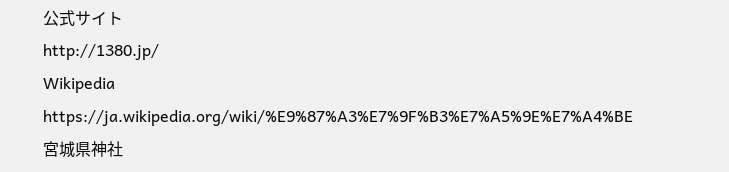公式サイト
http://1380.jp/
Wikipedia
https://ja.wikipedia.org/wiki/%E9%87%A3%E7%9F%B3%E7%A5%9E%E7%A4%BE
宮城県神社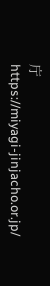庁
https://miyagi-jinjacho.or.jp/